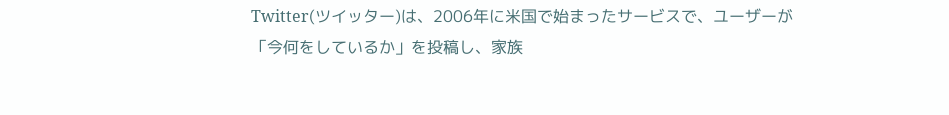Twitter(ツイッター)は、2006年に米国で始まったサービスで、ユーザーが
「今何をしているか」を投稿し、家族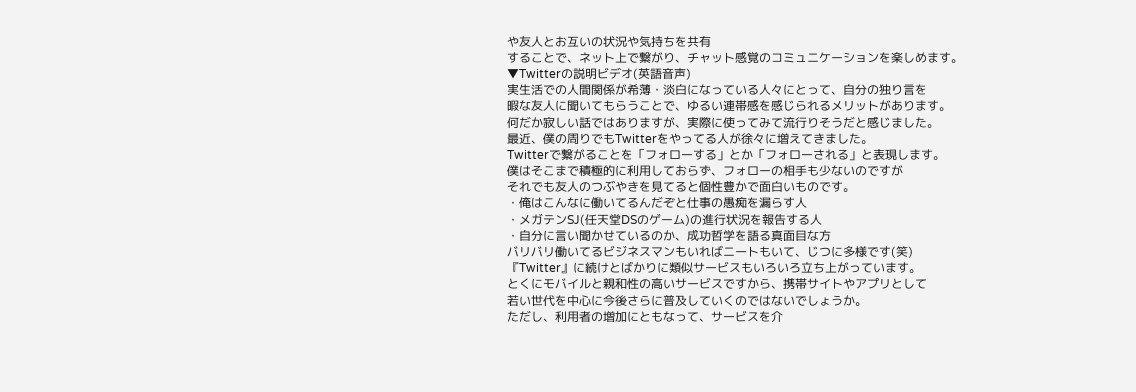や友人とお互いの状況や気持ちを共有
することで、ネット上で繋がり、チャット感覚のコミュニケーションを楽しめます。
▼Twitterの説明ビデオ(英語音声)
実生活での人間関係が希薄・淡白になっている人々にとって、自分の独り言を
暇な友人に聞いてもらうことで、ゆるい連帯感を感じられるメリットがあります。
何だか寂しい話ではありますが、実際に使ってみて流行りそうだと感じました。
最近、僕の周りでもTwitterをやってる人が徐々に増えてきました。
Twitterで繋がることを「フォローする」とか「フォローされる」と表現します。
僕はそこまで積極的に利用しておらず、フォローの相手も少ないのですが
それでも友人のつぶやきを見てると個性豊かで面白いものです。
・俺はこんなに働いてるんだぞと仕事の愚痴を漏らす人
・メガテンSJ(任天堂DSのゲーム)の進行状況を報告する人
・自分に言い聞かせているのか、成功哲学を語る真面目な方
バリバリ働いてるビジネスマンもいればニートもいて、じつに多様です(笑)
『Twitter』に続けとばかりに類似サービスもいろいろ立ち上がっています。
とくにモバイルと親和性の高いサービスですから、携帯サイトやアプリとして
若い世代を中心に今後さらに普及していくのではないでしょうか。
ただし、利用者の増加にともなって、サービスを介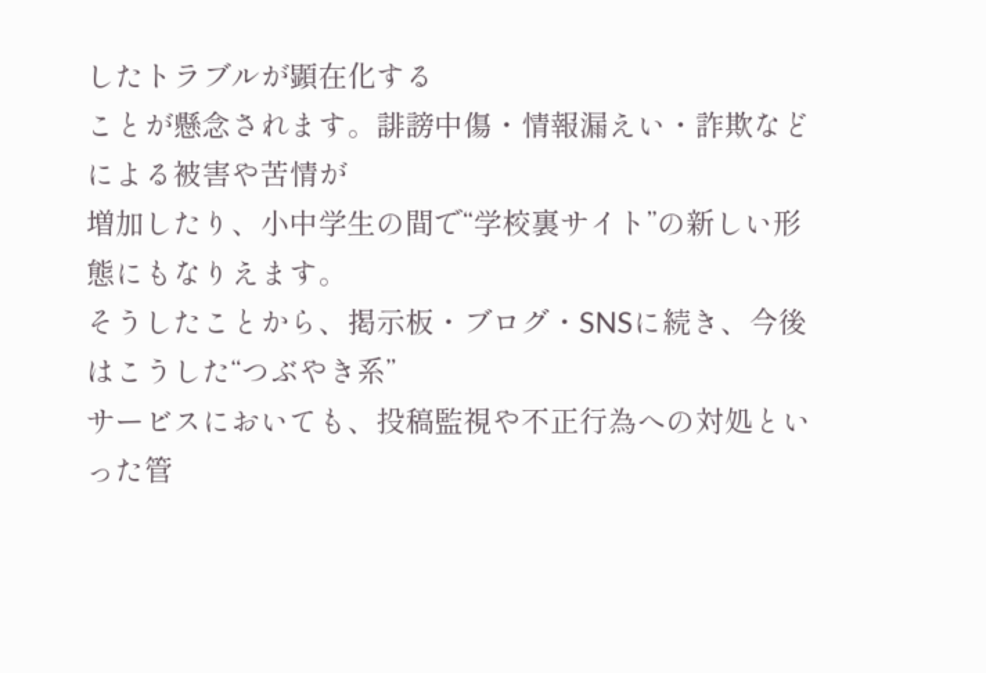したトラブルが顕在化する
ことが懸念されます。誹謗中傷・情報漏えい・詐欺などによる被害や苦情が
増加したり、小中学生の間で“学校裏サイト”の新しい形態にもなりえます。
そうしたことから、掲示板・ブログ・SNSに続き、今後はこうした“つぶやき系”
サービスにおいても、投稿監視や不正行為への対処といった管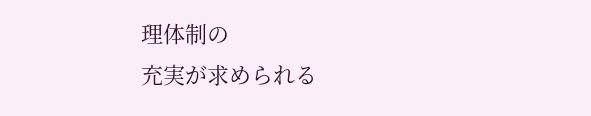理体制の
充実が求められる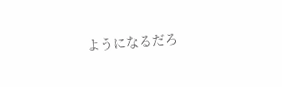ようになるだろ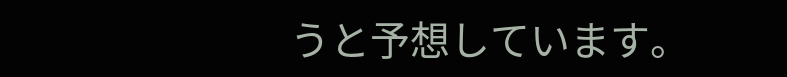うと予想しています。